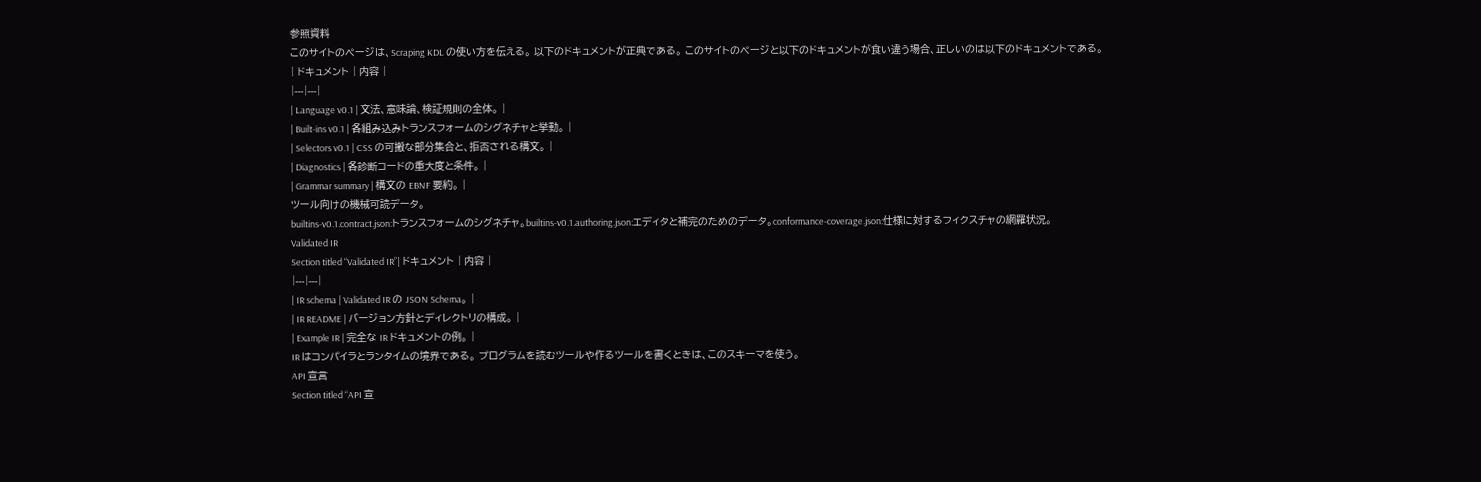参照資料
このサイトのページは、Scraping KDL の使い方を伝える。 以下のドキュメントが正典である。 このサイトのページと以下のドキュメントが食い違う場合、正しいのは以下のドキュメントである。
| ドキュメント | 内容 |
|---|---|
| Language v0.1 | 文法、意味論、検証規則の全体。 |
| Built-ins v0.1 | 各組み込みトランスフォームのシグネチャと挙動。 |
| Selectors v0.1 | CSS の可搬な部分集合と、拒否される構文。 |
| Diagnostics | 各診断コードの重大度と条件。 |
| Grammar summary | 構文の EBNF 要約。 |
ツール向けの機械可読データ。
builtins-v0.1.contract.json:トランスフォームのシグネチャ。builtins-v0.1.authoring.json:エディタと補完のためのデータ。conformance-coverage.json:仕様に対するフィクスチャの網羅状況。
Validated IR
Section titled “Validated IR”| ドキュメント | 内容 |
|---|---|
| IR schema | Validated IR の JSON Schema。 |
| IR README | バージョン方針とディレクトリの構成。 |
| Example IR | 完全な IR ドキュメントの例。 |
IR はコンパイラとランタイムの境界である。 プログラムを読むツールや作るツールを書くときは、このスキーマを使う。
API 宣言
Section titled “API 宣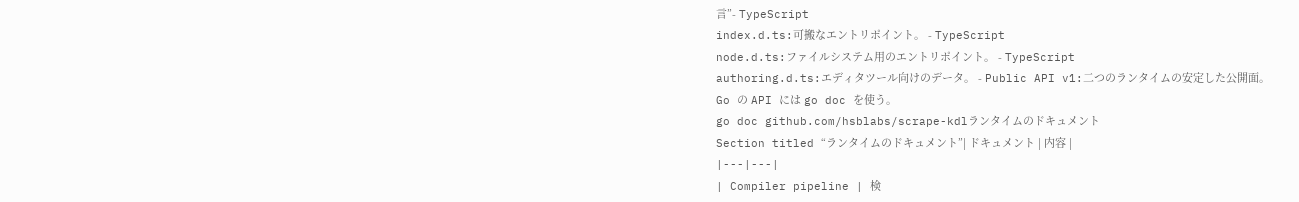言”- TypeScript
index.d.ts:可搬なエントリポイント。 - TypeScript
node.d.ts:ファイルシステム用のエントリポイント。 - TypeScript
authoring.d.ts:エディタツール向けのデータ。 - Public API v1:二つのランタイムの安定した公開面。
Go の API には go doc を使う。
go doc github.com/hsblabs/scrape-kdlランタイムのドキュメント
Section titled “ランタイムのドキュメント”| ドキュメント | 内容 |
|---|---|
| Compiler pipeline | 検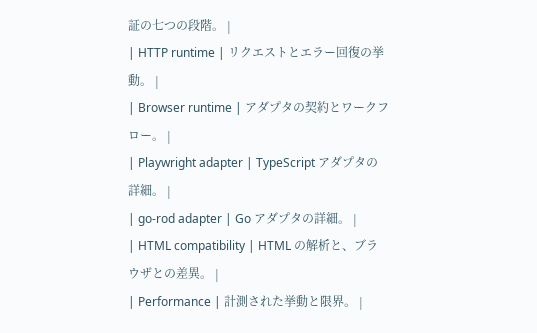証の七つの段階。 |
| HTTP runtime | リクエストとエラー回復の挙動。 |
| Browser runtime | アダプタの契約とワークフロー。 |
| Playwright adapter | TypeScript アダプタの詳細。 |
| go-rod adapter | Go アダプタの詳細。 |
| HTML compatibility | HTML の解析と、ブラウザとの差異。 |
| Performance | 計測された挙動と限界。 |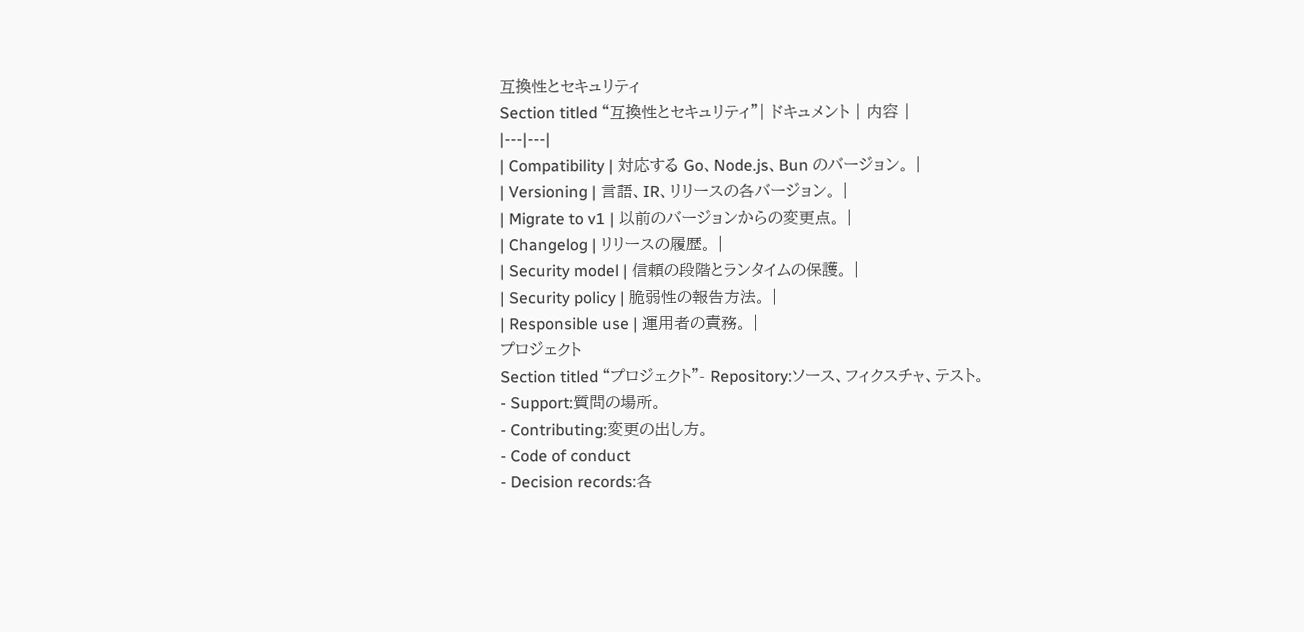互換性とセキュリティ
Section titled “互換性とセキュリティ”| ドキュメント | 内容 |
|---|---|
| Compatibility | 対応する Go、Node.js、Bun のバージョン。 |
| Versioning | 言語、IR、リリースの各バージョン。 |
| Migrate to v1 | 以前のバージョンからの変更点。 |
| Changelog | リリースの履歴。 |
| Security model | 信頼の段階とランタイムの保護。 |
| Security policy | 脆弱性の報告方法。 |
| Responsible use | 運用者の責務。 |
プロジェクト
Section titled “プロジェクト”- Repository:ソース、フィクスチャ、テスト。
- Support:質問の場所。
- Contributing:変更の出し方。
- Code of conduct
- Decision records:各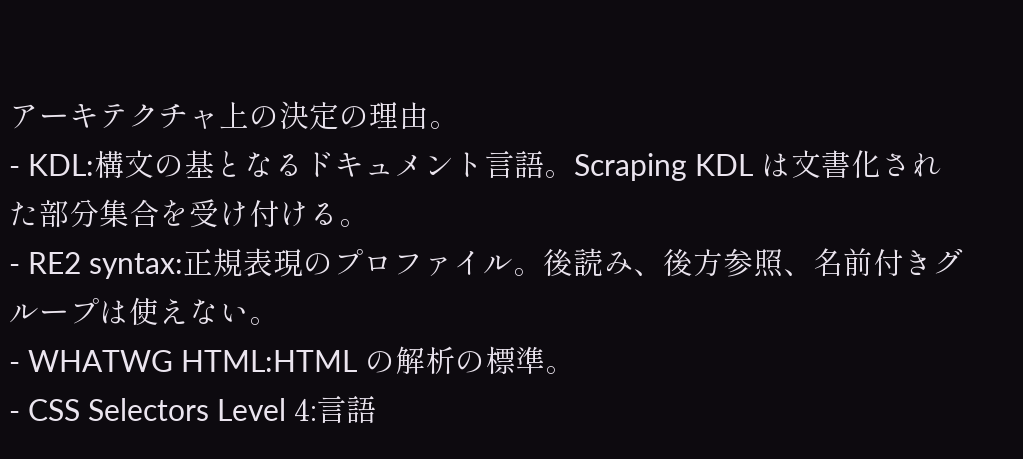アーキテクチャ上の決定の理由。
- KDL:構文の基となるドキュメント言語。Scraping KDL は文書化された部分集合を受け付ける。
- RE2 syntax:正規表現のプロファイル。後読み、後方参照、名前付きグループは使えない。
- WHATWG HTML:HTML の解析の標準。
- CSS Selectors Level 4:言語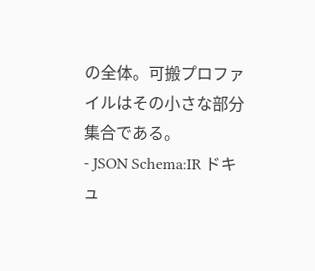の全体。可搬プロファイルはその小さな部分集合である。
- JSON Schema:IR ドキュ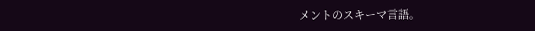メントのスキーマ言語。